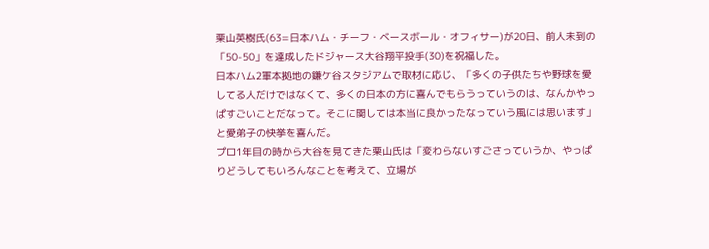栗山英樹氏(63=日本ハム・チーフ・ベースボール・オフィサー)が20日、前人未到の「50-50」を達成したドジャース大谷翔平投手(30)を祝福した。
日本ハム2軍本拠地の鎌ケ谷スタジアムで取材に応じ、「多くの子供たちや野球を愛してる人だけではなくて、多くの日本の方に喜んでもらうっていうのは、なんかやっぱすごいことだなって。そこに関しては本当に良かったなっていう風には思います」と愛弟子の快挙を喜んだ。
プロ1年目の時から大谷を見てきた栗山氏は「変わらないすごさっていうか、やっぱりどうしてもいろんなことを考えて、立場が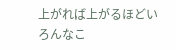上がれば上がるほどいろんなこ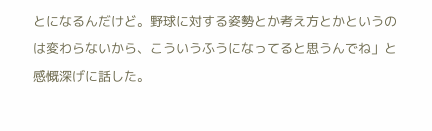とになるんだけど。野球に対する姿勢とか考え方とかというのは変わらないから、こういうふうになってると思うんでね」と感慨深げに話した。